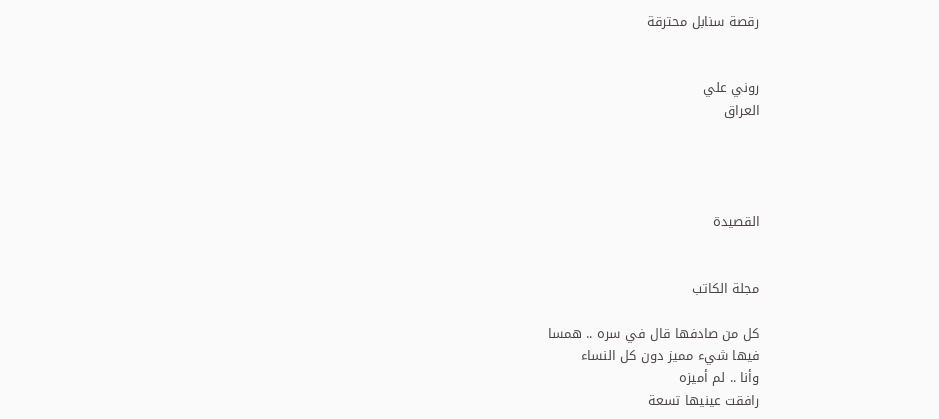رقصة سنابل محترقة


روني علي
العراق




القصيدة


مجلة الكاتب

كل من صادفها قال في سره .. همسا
فيها شيء مميز دون كل النساء
وأنا .. لم أميزه
رافقت عينيها تسعة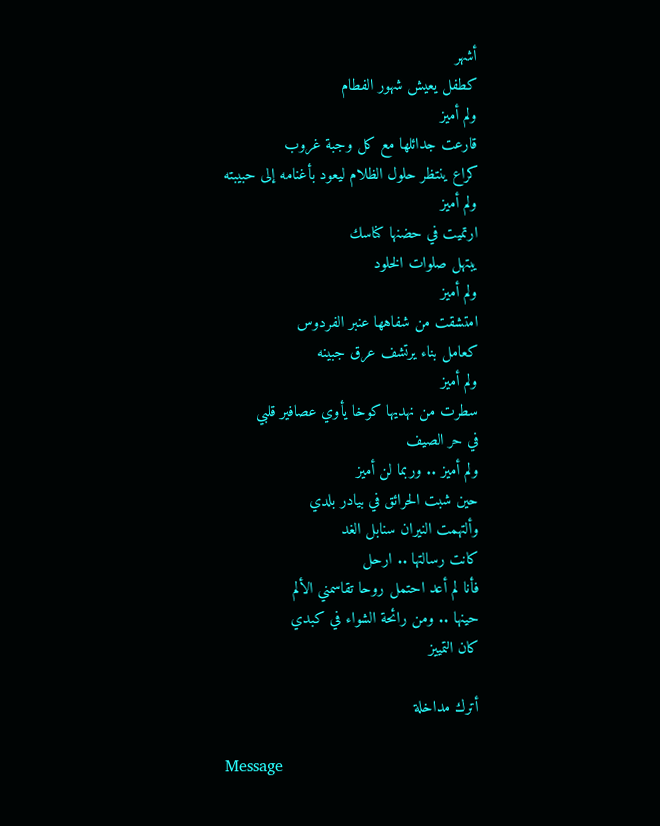أشهر
كطفل يعيش شهور الفطام
ولم أميز
قارعت جدائلها مع كل وجبة غروب
كراع ينتظر حلول الظلام ليعود بأغنامه إلى حبيبته
ولم أميز
ارتميت في حضنها كناسك
يبتهل صلوات الخلود
ولم أميز
امتشقت من شفاهها عنبر الفردوس
كعامل بناء يرتشف عرق جبينه
ولم أميز
سطرت من نهديها كوخا يأوي عصافير قلبي
في حر الصيف
ولم أميز .. وربما لن أميز
حين شبت الحرائق في بيادر بلدي
وألتهمت النيران سنابل الغد
كانت رسالتها .. ارحل
فأنا لم أعد احتمل روحا تقاسمني الألم
حينها .. ومن رائحة الشواء في كبدي
كان التمييز

أترك مداخلة

Message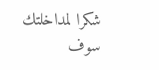شكرا لمداخلتك
سوف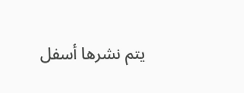يتم نشرها أسفل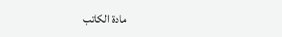مادة الكاتب